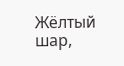Жёлтый шар,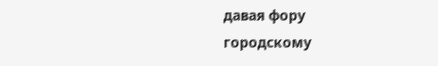давая фору
городскому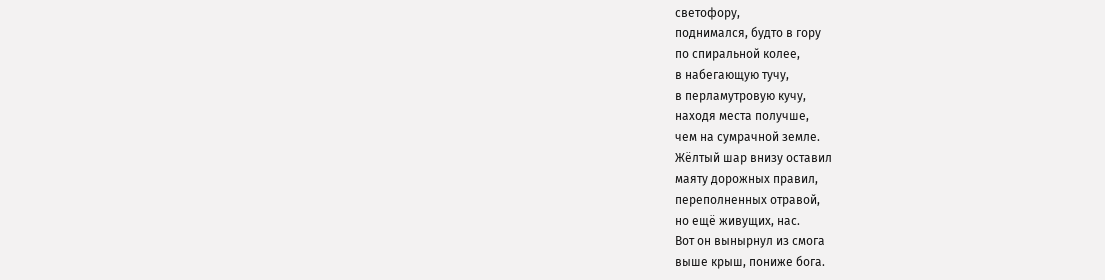светофору,
поднимался, будто в гору
по спиральной колее,
в набегающую тучу,
в перламутровую кучу,
находя места получше,
чем на сумрачной земле.
Жёлтый шар внизу оставил
маяту дорожных правил,
переполненных отравой,
но ещё живущих, нас.
Вот он вынырнул из смога
выше крыш, пониже бога.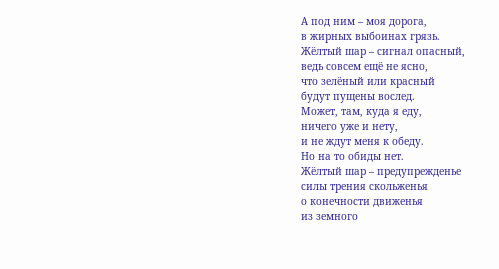А под ним – моя дорога,
в жирных выбоинах грязь.
Жёлтый шар – сигнал опасный,
ведь совсем ещё не ясно,
что зелёный или красный
будут пущены вослед.
Может, там, куда я еду,
ничего уже и нету,
и не ждут меня к обеду.
Но на то обиды нет.
Жёлтый шар – предупрежденье
силы трения скольженья
о конечности движенья
из земного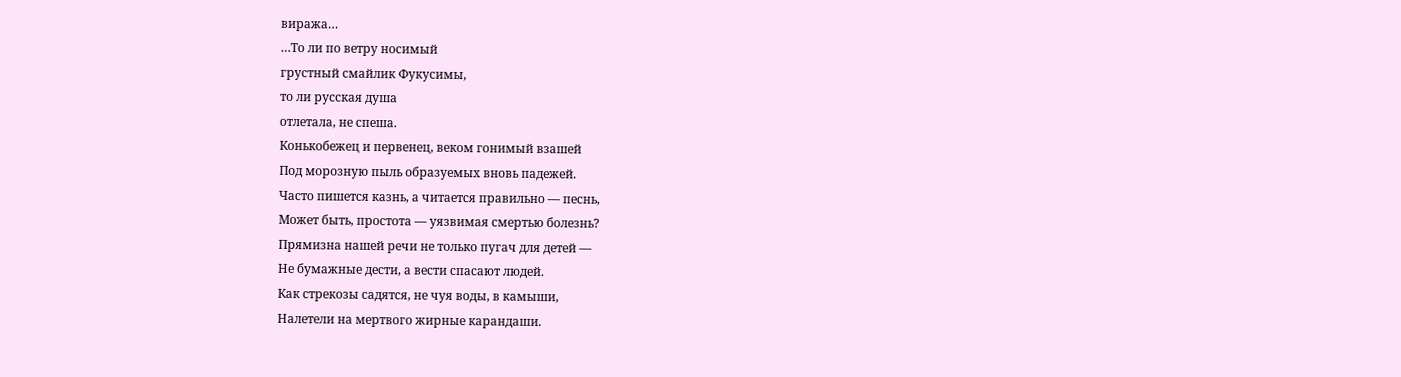виража…
…То ли по ветру носимый
грустный смайлик Фукусимы,
то ли русская душа
отлетала, не спеша.
Конькобежец и первенец, веком гонимый взашей
Под морозную пыль образуемых вновь падежей.
Часто пишется казнь, а читается правильно — песнь,
Может быть, простота — уязвимая смертью болезнь?
Прямизна нашей речи не только пугач для детей —
Не бумажные дести, а вести спасают людей.
Как стрекозы садятся, не чуя воды, в камыши,
Налетели на мертвого жирные карандаши.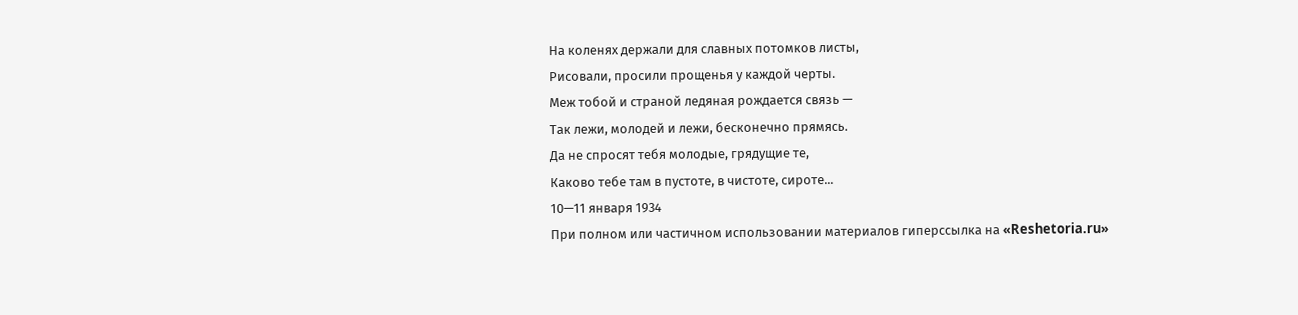На коленях держали для славных потомков листы,
Рисовали, просили прощенья у каждой черты.
Меж тобой и страной ледяная рождается связь —
Так лежи, молодей и лежи, бесконечно прямясь.
Да не спросят тебя молодые, грядущие те,
Каково тебе там в пустоте, в чистоте, сироте...
10—11 января 1934
При полном или частичном использовании материалов гиперссылка на «Reshetoria.ru»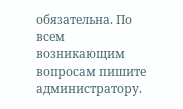обязательна. По всем возникающим вопросам пишите администратору.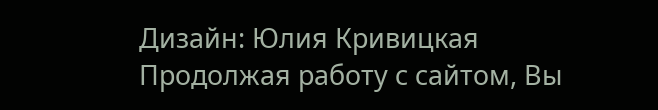Дизайн: Юлия Кривицкая
Продолжая работу с сайтом, Вы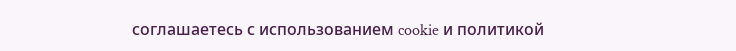соглашаетесь с использованием cookie и политикой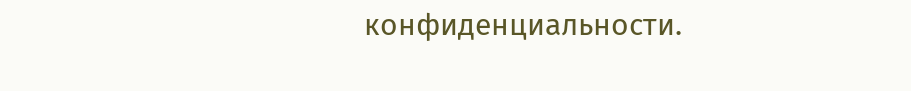конфиденциальности.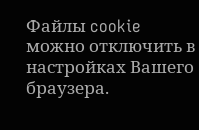Файлы cookie можно отключить в настройках Вашего браузера.